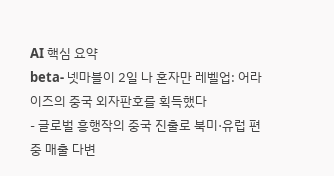AI 핵심 요약
beta- 넷마블이 2일 나 혼자만 레벨업: 어라이즈의 중국 외자판호를 획득했다
- 글로벌 흥행작의 중국 진출로 북미·유럽 편중 매출 다변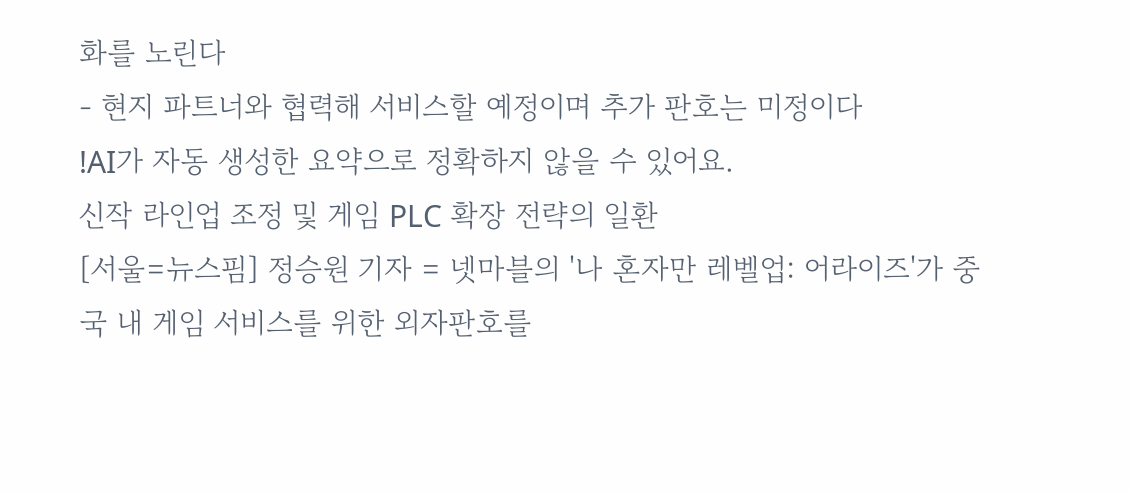화를 노린다
- 현지 파트너와 협력해 서비스할 예정이며 추가 판호는 미정이다
!AI가 자동 생성한 요약으로 정확하지 않을 수 있어요.
신작 라인업 조정 및 게임 PLC 확장 전략의 일환
[서울=뉴스핌] 정승원 기자 = 넷마블의 '나 혼자만 레벨업: 어라이즈'가 중국 내 게임 서비스를 위한 외자판호를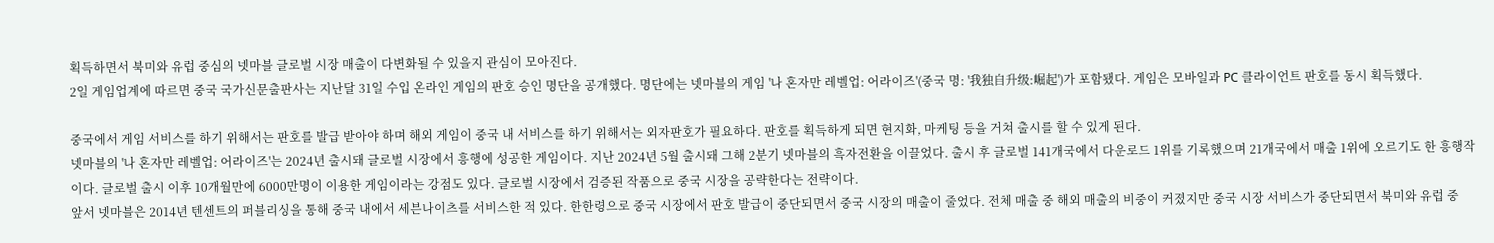획득하면서 북미와 유럽 중심의 넷마블 글로벌 시장 매출이 다변화될 수 있을지 관심이 모아진다.
2일 게임업계에 따르면 중국 국가신문출판사는 지난달 31일 수입 온라인 게임의 판호 승인 명단을 공개했다. 명단에는 넷마블의 게임 '나 혼자만 레벨업: 어라이즈'(중국 명: '我独自升级:崛起')가 포함됐다. 게임은 모바일과 PC 클라이언트 판호를 동시 획득했다.

중국에서 게임 서비스를 하기 위해서는 판호를 발급 받아야 하며 해외 게임이 중국 내 서비스를 하기 위해서는 외자판호가 필요하다. 판호를 획득하게 되면 현지화, 마케팅 등을 거쳐 출시를 할 수 있게 된다.
넷마블의 '나 혼자만 레벨업: 어라이즈'는 2024년 출시돼 글로벌 시장에서 흥행에 성공한 게임이다. 지난 2024년 5월 출시돼 그해 2분기 넷마블의 흑자전환을 이끌었다. 출시 후 글로벌 141개국에서 다운로드 1위를 기록했으며 21개국에서 매출 1위에 오르기도 한 흥행작이다. 글로벌 출시 이후 10개월만에 6000만명이 이용한 게임이라는 강점도 있다. 글로벌 시장에서 검증된 작품으로 중국 시장을 공략한다는 전략이다.
앞서 넷마블은 2014년 텐센트의 퍼블리싱을 통해 중국 내에서 세븐나이츠를 서비스한 적 있다. 한한령으로 중국 시장에서 판호 발급이 중단되면서 중국 시장의 매출이 줄었다. 전체 매출 중 해외 매출의 비중이 커졌지만 중국 시장 서비스가 중단되면서 북미와 유럽 중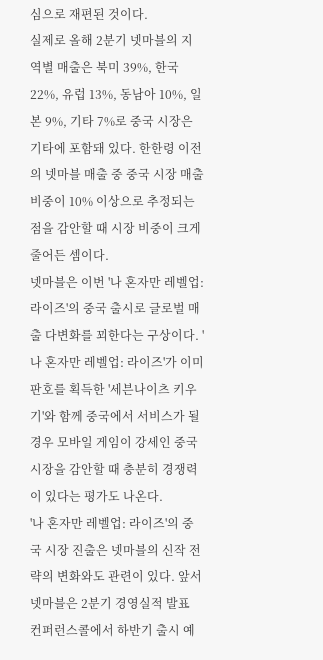심으로 재편된 것이다.
실제로 올해 2분기 넷마블의 지역별 매출은 북미 39%, 한국 22%, 유럽 13%, 동남아 10%, 일본 9%, 기타 7%로 중국 시장은 기타에 포함돼 있다. 한한령 이전의 넷마블 매출 중 중국 시장 매출 비중이 10% 이상으로 추정되는 점을 감안할 때 시장 비중이 크게 줄어든 셈이다.
넷마블은 이번 '나 혼자만 레벨업: 라이즈'의 중국 출시로 글로벌 매출 다변화를 꾀한다는 구상이다. '나 혼자만 레벨업: 라이즈'가 이미 판호를 획득한 '세븐나이츠 키우기'와 함께 중국에서 서비스가 될 경우 모바일 게임이 강세인 중국 시장을 감안할 때 충분히 경쟁력이 있다는 평가도 나온다.
'나 혼자만 레벨업: 라이즈'의 중국 시장 진출은 넷마블의 신작 전략의 변화와도 관련이 있다. 앞서 넷마블은 2분기 경영실적 발표 컨퍼런스콜에서 하반기 출시 예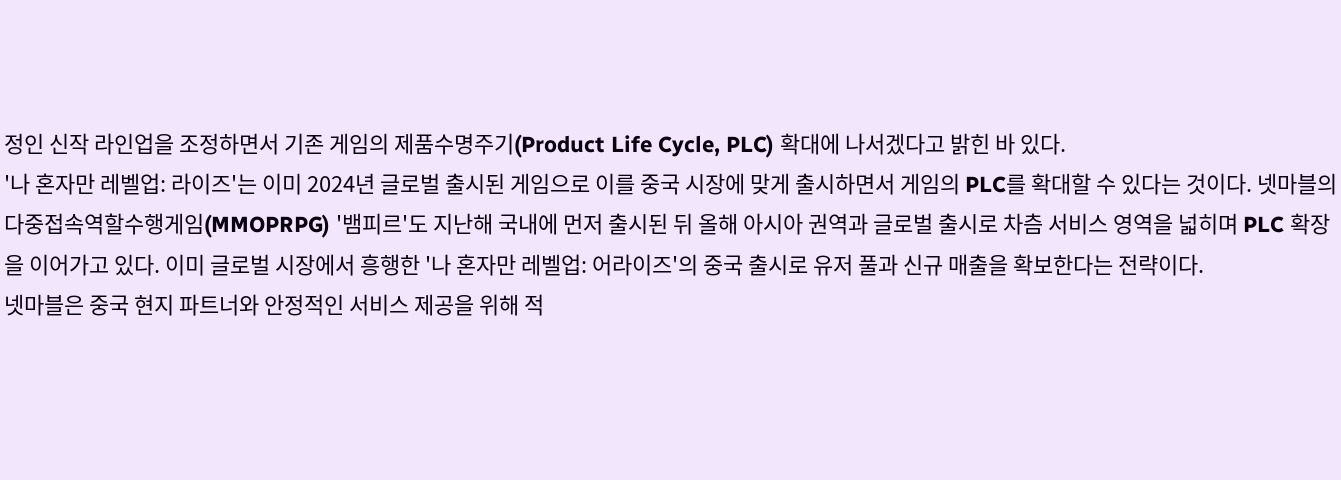정인 신작 라인업을 조정하면서 기존 게임의 제품수명주기(Product Life Cycle, PLC) 확대에 나서겠다고 밝힌 바 있다.
'나 혼자만 레벨업: 라이즈'는 이미 2024년 글로벌 출시된 게임으로 이를 중국 시장에 맞게 출시하면서 게임의 PLC를 확대할 수 있다는 것이다. 넷마블의 다중접속역할수행게임(MMOPRPG) '뱀피르'도 지난해 국내에 먼저 출시된 뒤 올해 아시아 권역과 글로벌 출시로 차츰 서비스 영역을 넓히며 PLC 확장을 이어가고 있다. 이미 글로벌 시장에서 흥행한 '나 혼자만 레벨업: 어라이즈'의 중국 출시로 유저 풀과 신규 매출을 확보한다는 전략이다.
넷마블은 중국 현지 파트너와 안정적인 서비스 제공을 위해 적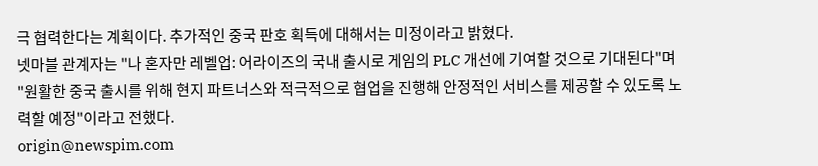극 협력한다는 계획이다. 추가적인 중국 판호 획득에 대해서는 미정이라고 밝혔다.
넷마블 관계자는 "나 혼자만 레벨업: 어라이즈의 국내 출시로 게임의 PLC 개선에 기여할 것으로 기대된다"며 "원활한 중국 출시를 위해 현지 파트너스와 적극적으로 협업을 진행해 안정적인 서비스를 제공할 수 있도록 노력할 예정"이라고 전했다.
origin@newspim.com